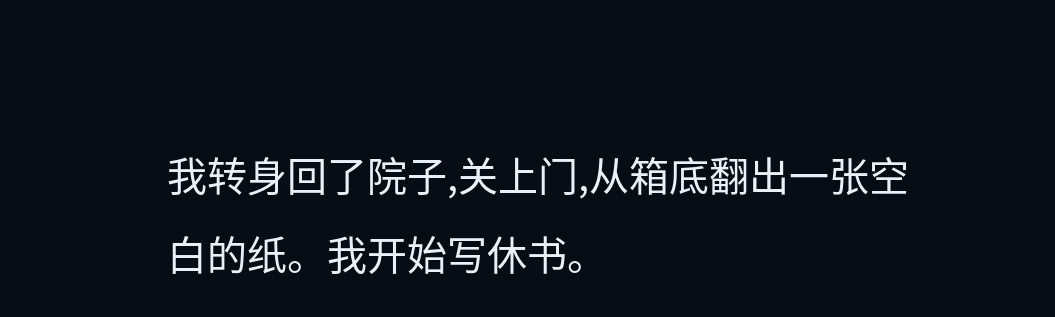我转身回了院子,关上门,从箱底翻出一张空白的纸。我开始写休书。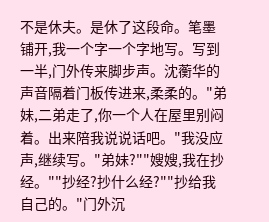不是休夫。是休了这段命。笔墨铺开,我一个字一个字地写。写到一半,门外传来脚步声。沈蘅华的声音隔着门板传进来,柔柔的。"弟妹,二弟走了,你一个人在屋里别闷着。出来陪我说说话吧。"我没应声,继续写。"弟妹?""嫂嫂,我在抄经。""抄经?抄什么经?""抄给我自己的。"门外沉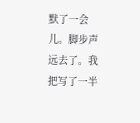默了一会儿。脚步声远去了。我把写了一半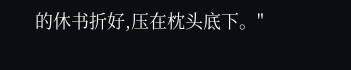的休书折好,压在枕头底下。"